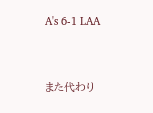A's 6-1 LAA


また代わり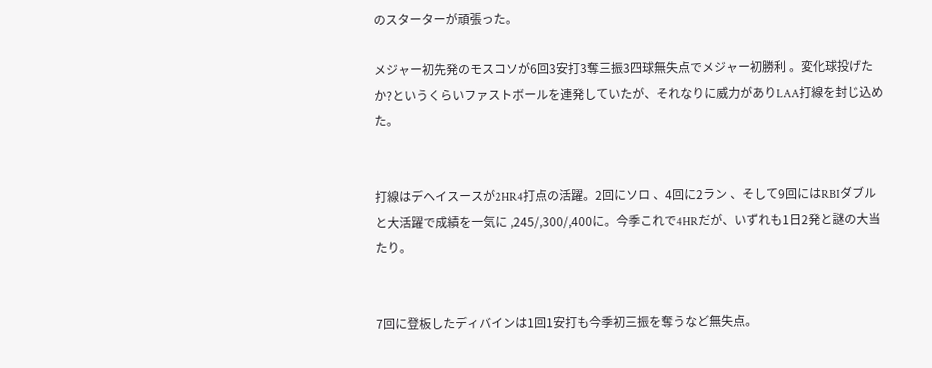のスターターが頑張った。

メジャー初先発のモスコソが6回3安打3奪三振3四球無失点でメジャー初勝利 。変化球投げたか?というくらいファストボールを連発していたが、それなりに威力がありLAA打線を封じ込めた。


打線はデヘイスースが2HR4打点の活躍。2回にソロ 、4回に2ラン 、そして9回にはRBIダブル と大活躍で成績を一気に ,245/,300/,400に。今季これで4HRだが、いずれも1日2発と謎の大当たり。


7回に登板したディバインは1回1安打も今季初三振を奪うなど無失点。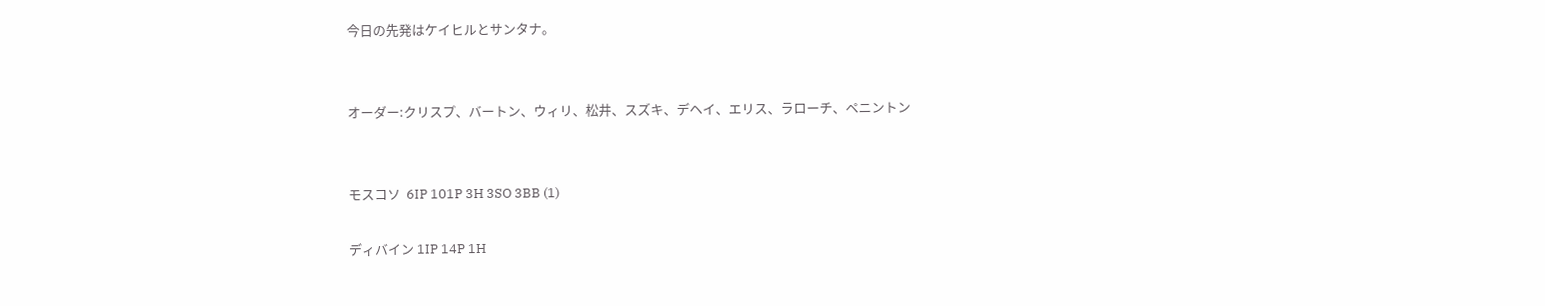今日の先発はケイヒルとサンタナ。


オーダー:クリスプ、バートン、ウィリ、松井、スズキ、デヘイ、エリス、ラローチ、ペニントン


モスコソ  6IP 101P 3H 3SO 3BB (1)

ディバイン 1IP 14P 1H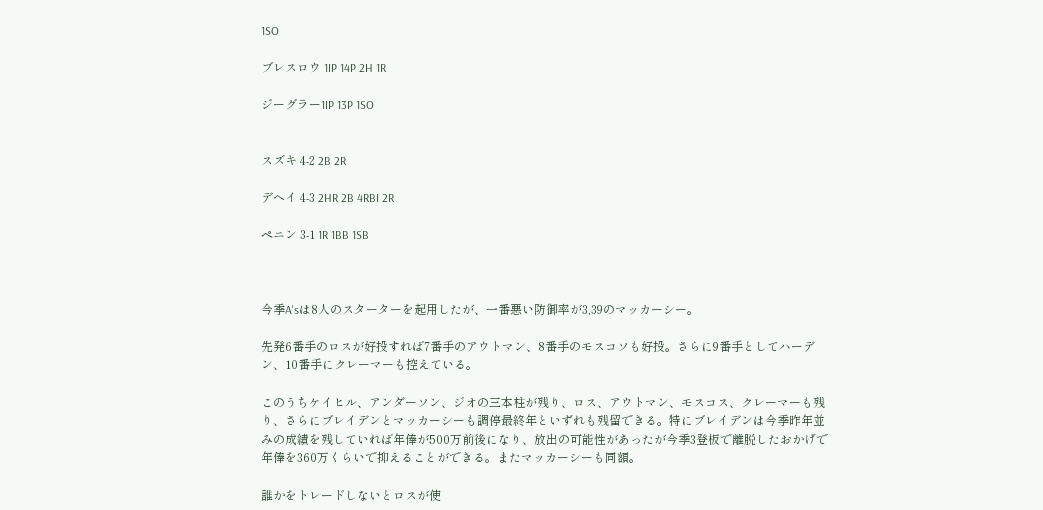1SO

ブレスロウ 1IP 14P 2H 1R

ジーグラー1IP 13P 1SO


スズキ 4-2 2B 2R

デヘイ 4-3 2HR 2B 4RBI 2R

ペニン 3-1 1R 1BB 1SB



今季A'sは8人のスターターを起用したが、一番悪い防御率が3,39のマッカーシー。

先発6番手のロスが好投すれば7番手のアウトマン、8番手のモスコソも好投。さらに9番手としてハーデン、10番手にクレーマーも控えている。

このうちケイヒル、アンダーソン、ジオの三本柱が残り、ロス、アウトマン、モスコス、クレーマーも残り、さらにブレイデンとマッカーシーも調停最終年といずれも残留できる。特にブレイデンは今季昨年並みの成績を残していれば年俸が500万前後になり、放出の可能性があったが今季3登板で離脱したおかげで年俸を360万くらいで抑えることができる。またマッカーシーも同額。

誰かをトレードしないとロスが使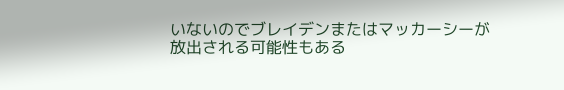いないのでブレイデンまたはマッカーシーが放出される可能性もある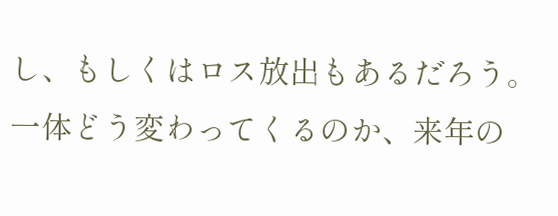し、もしくはロス放出もあるだろう。一体どう変わってくるのか、来年の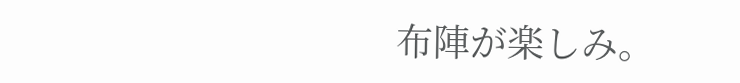布陣が楽しみ。